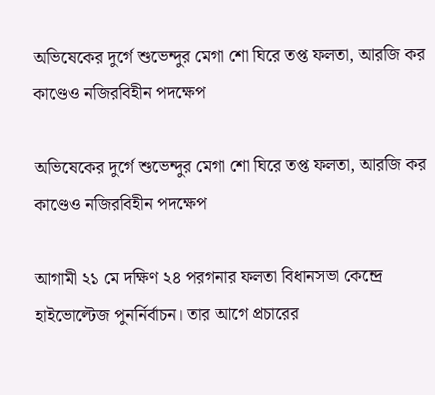অভিষেকের দুর্গে শুভেন্দুর মেগা শো ঘিরে তপ্ত ফলতা, আরজি কর কাণ্ডেও নজিরবিহীন পদক্ষেপ

অভিষেকের দুর্গে শুভেন্দুর মেগা শো ঘিরে তপ্ত ফলতা, আরজি কর কাণ্ডেও নজিরবিহীন পদক্ষেপ

আগামী ২১ মে দক্ষিণ ২৪ পরগনার ফলতা বিধানসভা কেন্দ্রে হাইভোল্টেজ পুনর্নির্বাচন। তার আগে প্রচারের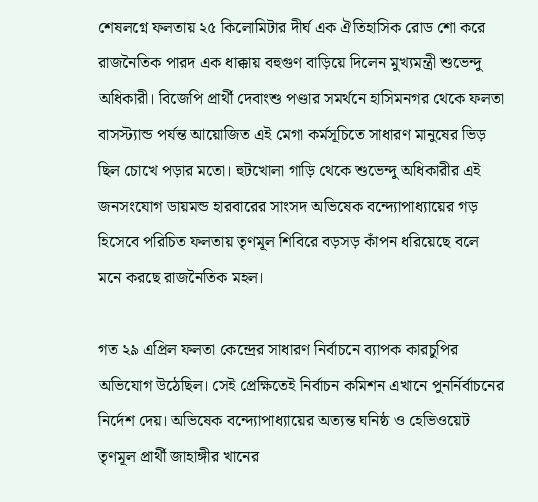শেষলগ্নে ফলতায় ২৫ কিলোমিটার দীর্ঘ এক ঐতিহাসিক রোড শো করে রাজনৈতিক পারদ এক ধাক্কায় বহুগুণ বাড়িয়ে দিলেন মুখ্যমন্ত্রী শুভেন্দু অধিকারী। বিজেপি প্রার্থী দেবাংশু পণ্ডার সমর্থনে হাসিমনগর থেকে ফলতা বাসস্ট্যান্ড পর্যন্ত আয়োজিত এই মেগা কর্মসূচিতে সাধারণ মানুষের ভিড় ছিল চোখে পড়ার মতো। হুটখোলা গাড়ি থেকে শুভেন্দু অধিকারীর এই জনসংযোগ ডায়মন্ড হারবারের সাংসদ অভিষেক বন্দ্যোপাধ্যায়ের গড় হিসেবে পরিচিত ফলতায় তৃণমূল শিবিরে বড়সড় কাঁপন ধরিয়েছে বলে মনে করছে রাজনৈতিক মহল।

গত ২৯ এপ্রিল ফলতা কেন্দ্রের সাধারণ নির্বাচনে ব্যাপক কারচুপির অভিযোগ উঠেছিল। সেই প্রেক্ষিতেই নির্বাচন কমিশন এখানে পুনর্নির্বাচনের নির্দেশ দেয়। অভিষেক বন্দ্যোপাধ্যায়ের অত্যন্ত ঘনিষ্ঠ ও হেভিওয়েট তৃণমূল প্রার্থী জাহাঙ্গীর খানের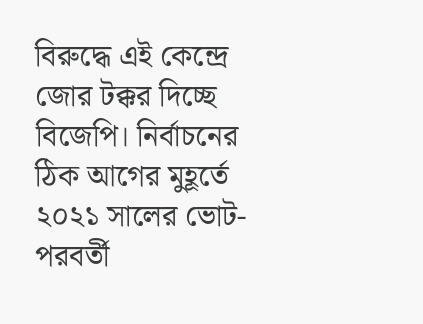বিরুদ্ধে এই কেন্দ্রে জোর টক্কর দিচ্ছে বিজেপি। নির্বাচনের ঠিক আগের মুহূর্তে ২০২১ সালের ভোট-পরবর্তী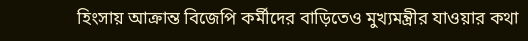হিংসায় আক্রান্ত বিজেপি কর্মীদের বাড়িতেও মুখ্যমন্ত্রীর যাওয়ার কথা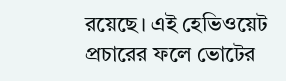রয়েছে। এই হেভিওয়েট প্রচারের ফলে ভোটের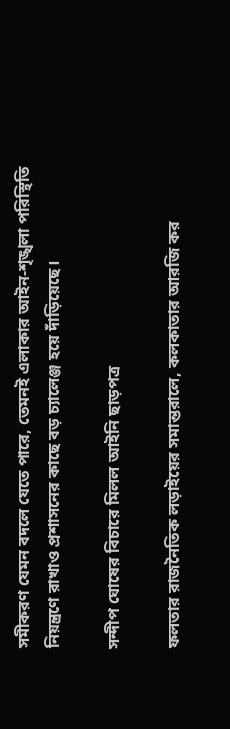সমীকরণ যেমন বদলে যেতে পারে, তেমনই এলাকার আইন-শৃঙ্খলা পরিস্থিতি নিয়ন্ত্রণে রাখাও প্রশাসনের কাছে বড় চ্যালেঞ্জ হয়ে দাঁড়িয়েছে।

সন্দীপ ঘোষের বিচারে মিলল আইনি ছাড়পত্র

ফলতার রাজনৈতিক লড়াইয়ের সমান্তরালে, কলকাতার আরজি কর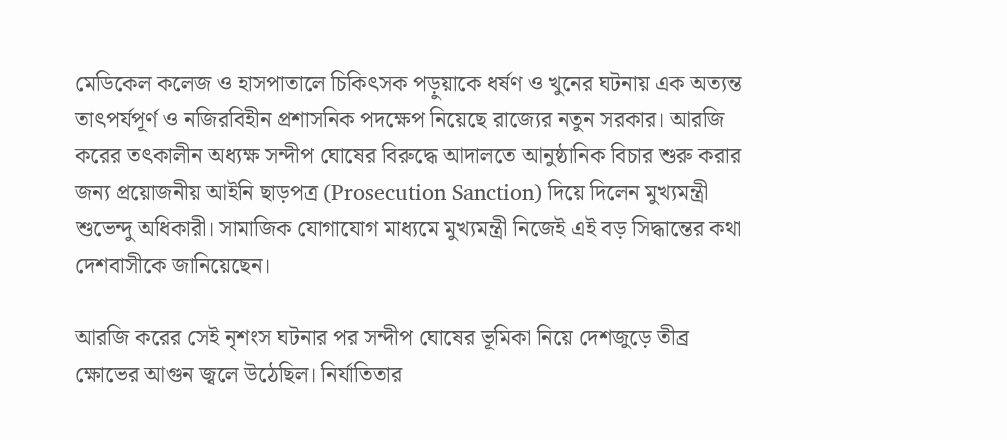মেডিকেল কলেজ ও হাসপাতালে চিকিৎসক পড়ুয়াকে ধর্ষণ ও খুনের ঘটনায় এক অত্যন্ত তাৎপর্যপূর্ণ ও নজিরবিহীন প্রশাসনিক পদক্ষেপ নিয়েছে রাজ্যের নতুন সরকার। আরজি করের তৎকালীন অধ্যক্ষ সন্দীপ ঘোষের বিরুদ্ধে আদালতে আনুষ্ঠানিক বিচার শুরু করার জন্য প্রয়োজনীয় আইনি ছাড়পত্র (Prosecution Sanction) দিয়ে দিলেন মুখ্যমন্ত্রী শুভেন্দু অধিকারী। সামাজিক যোগাযোগ মাধ্যমে মুখ্যমন্ত্রী নিজেই এই বড় সিদ্ধান্তের কথা দেশবাসীকে জানিয়েছেন।

আরজি করের সেই নৃশংস ঘটনার পর সন্দীপ ঘোষের ভূমিকা নিয়ে দেশজুড়ে তীব্র ক্ষোভের আগুন জ্বলে উঠেছিল। নির্যাতিতার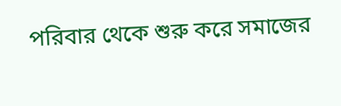পরিবার থেকে শুরু করে সমাজের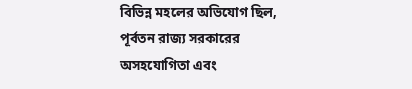বিভিন্ন মহলের অভিযোগ ছিল, পূর্বতন রাজ্য সরকারের অসহযোগিতা এবং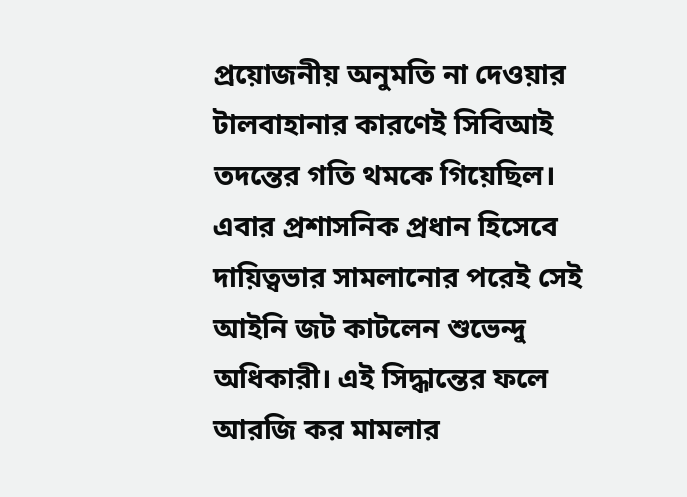প্রয়োজনীয় অনুমতি না দেওয়ার টালবাহানার কারণেই সিবিআই তদন্তের গতি থমকে গিয়েছিল। এবার প্রশাসনিক প্রধান হিসেবে দায়িত্বভার সামলানোর পরেই সেই আইনি জট কাটলেন শুভেন্দু অধিকারী। এই সিদ্ধান্তের ফলে আরজি কর মামলার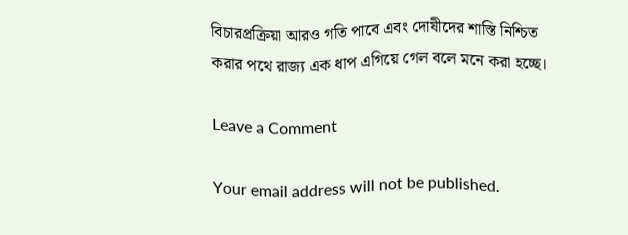বিচারপ্রক্রিয়া আরও গতি পাবে এবং দোষীদের শাস্তি নিশ্চিত করার পথে রাজ্য এক ধাপ এগিয়ে গেল বলে মনে করা হচ্ছে।

Leave a Comment

Your email address will not be published.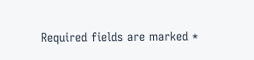Required fields are marked *